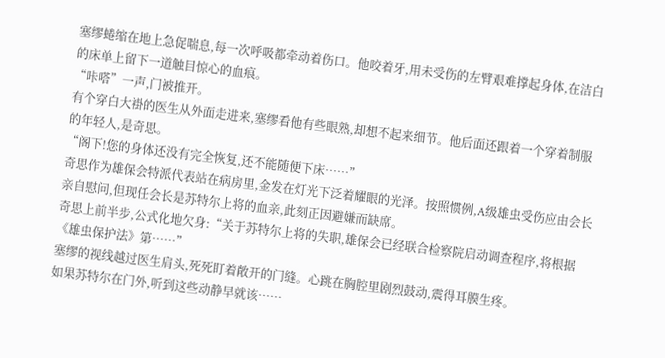塞缪蜷缩在地上急促喘息,每一次呼吸都牵动着伤口。他咬着牙,用未受伤的左臂艰难撑起身体,在洁白的床单上留下一道触目惊心的血痕。
“咔嗒”一声,门被推开。
有个穿白大褂的医生从外面走进来,塞缪看他有些眼熟,却想不起来细节。他后面还跟着一个穿着制服的年轻人,是奇思。
“阁下!您的身体还没有完全恢复,还不能随便下床……”
奇思作为雄保会特派代表站在病房里,金发在灯光下泛着耀眼的光泽。按照惯例,A级雄虫受伤应由会长亲自慰问,但现任会长是苏特尔上将的血亲,此刻正因避嫌而缺席。
奇思上前半步,公式化地欠身:“关于苏特尔上将的失职,雄保会已经联合检察院启动调查程序,将根据《雄虫保护法》第……”
塞缪的视线越过医生肩头,死死盯着敞开的门缝。心跳在胸腔里剧烈鼓动,震得耳膜生疼。
如果苏特尔在门外,听到这些动静早就该……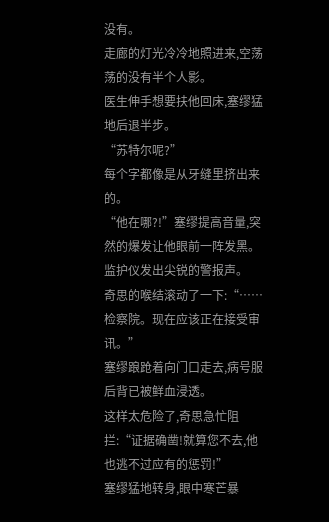没有。
走廊的灯光冷冷地照进来,空荡荡的没有半个人影。
医生伸手想要扶他回床,塞缪猛地后退半步。
“苏特尔呢?”
每个字都像是从牙缝里挤出来的。
“他在哪?!”塞缪提高音量,突然的爆发让他眼前一阵发黑。
监护仪发出尖锐的警报声。
奇思的喉结滚动了一下:“……检察院。现在应该正在接受审讯。”
塞缪踉跄着向门口走去,病号服后背已被鲜血浸透。
这样太危险了,奇思急忙阻拦:“证据确凿!就算您不去,他也逃不过应有的惩罚!”
塞缪猛地转身,眼中寒芒暴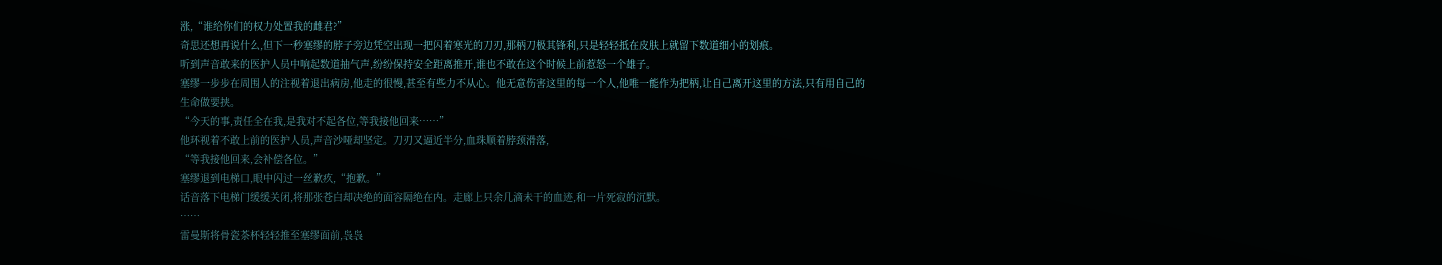涨,“谁给你们的权力处置我的雌君?”
奇思还想再说什么,但下一秒塞缪的脖子旁边凭空出现一把闪着寒光的刀刃,那柄刀极其锋利,只是轻轻抵在皮肤上就留下数道细小的划痕。
听到声音敢来的医护人员中响起数道抽气声,纷纷保持安全距离推开,谁也不敢在这个时候上前惹怒一个雄子。
塞缪一步步在周围人的注视着退出病房,他走的很慢,甚至有些力不从心。他无意伤害这里的每一个人,他唯一能作为把柄,让自己离开这里的方法,只有用自己的生命做要挟。
“今天的事,责任全在我,是我对不起各位,等我接他回来……”
他环视着不敢上前的医护人员,声音沙哑却坚定。刀刃又逼近半分,血珠顺着脖颈滑落,
“等我接他回来,会补偿各位。”
塞缪退到电梯口,眼中闪过一丝歉疚,“抱歉。”
话音落下电梯门缓缓关闭,将那张苍白却决绝的面容隔绝在内。走廊上只余几滴未干的血迹,和一片死寂的沉默。
……
雷曼斯将骨瓷茶杯轻轻推至塞缪面前,袅袅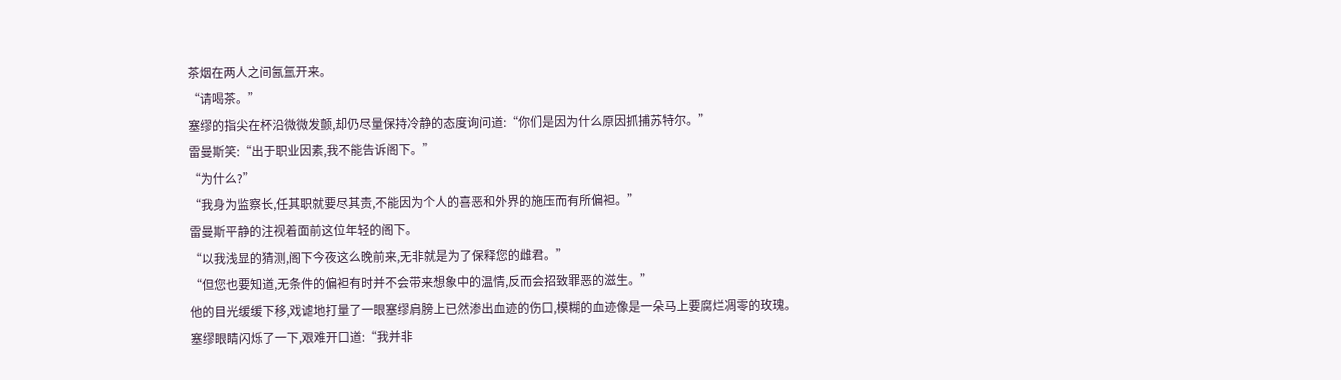茶烟在两人之间氤氲开来。
“请喝茶。”
塞缪的指尖在杯沿微微发颤,却仍尽量保持冷静的态度询问道:“你们是因为什么原因抓捕苏特尔。”
雷曼斯笑:“出于职业因素,我不能告诉阁下。”
“为什么?”
“我身为监察长,任其职就要尽其责,不能因为个人的喜恶和外界的施压而有所偏袒。”
雷曼斯平静的注视着面前这位年轻的阁下。
“以我浅显的猜测,阁下今夜这么晚前来,无非就是为了保释您的雌君。”
“但您也要知道,无条件的偏袒有时并不会带来想象中的温情,反而会招致罪恶的滋生。”
他的目光缓缓下移,戏谑地打量了一眼塞缪肩膀上已然渗出血迹的伤口,模糊的血迹像是一朵马上要腐烂凋零的玫瑰。
塞缪眼睛闪烁了一下,艰难开口道:“我并非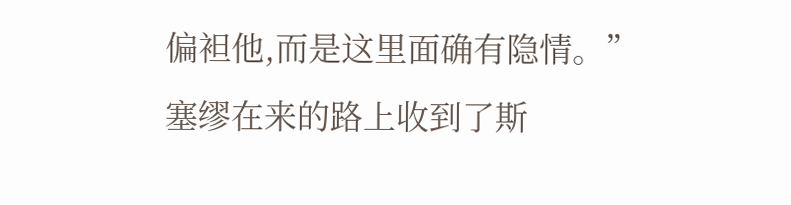偏袒他,而是这里面确有隐情。”
塞缪在来的路上收到了斯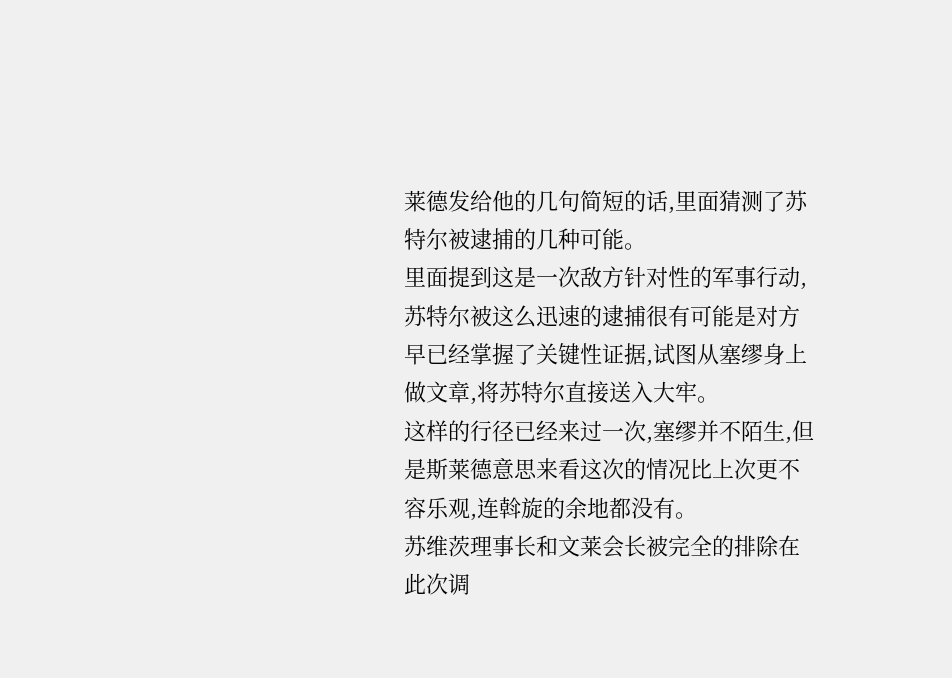莱德发给他的几句简短的话,里面猜测了苏特尔被逮捕的几种可能。
里面提到这是一次敌方针对性的军事行动,苏特尔被这么迅速的逮捕很有可能是对方早已经掌握了关键性证据,试图从塞缪身上做文章,将苏特尔直接送入大牢。
这样的行径已经来过一次,塞缪并不陌生,但是斯莱德意思来看这次的情况比上次更不容乐观,连斡旋的余地都没有。
苏维茨理事长和文莱会长被完全的排除在此次调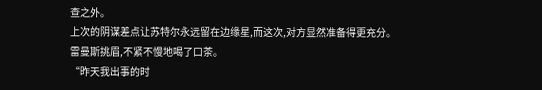查之外。
上次的阴谋差点让苏特尔永远留在边缘星,而这次,对方显然准备得更充分。
雷曼斯挑眉,不紧不慢地喝了口茶。
“昨天我出事的时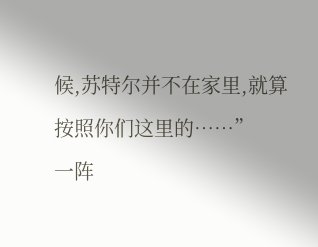候,苏特尔并不在家里,就算按照你们这里的……”
一阵